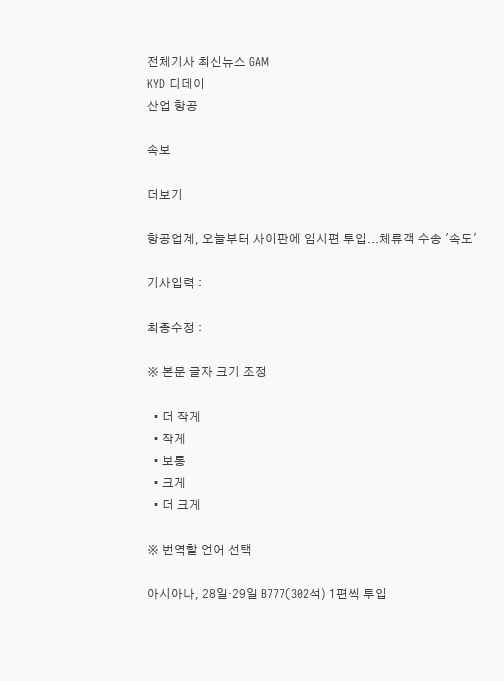전체기사 최신뉴스 GAM
KYD 디데이
산업 항공

속보

더보기

항공업계, 오늘부터 사이판에 임시편 투입...체류객 수송 '속도'

기사입력 :

최종수정 :

※ 본문 글자 크기 조정

  • 더 작게
  • 작게
  • 보통
  • 크게
  • 더 크게

※ 번역할 언어 선택

아시아나, 28일‧29일 B777(302석) 1편씩 투입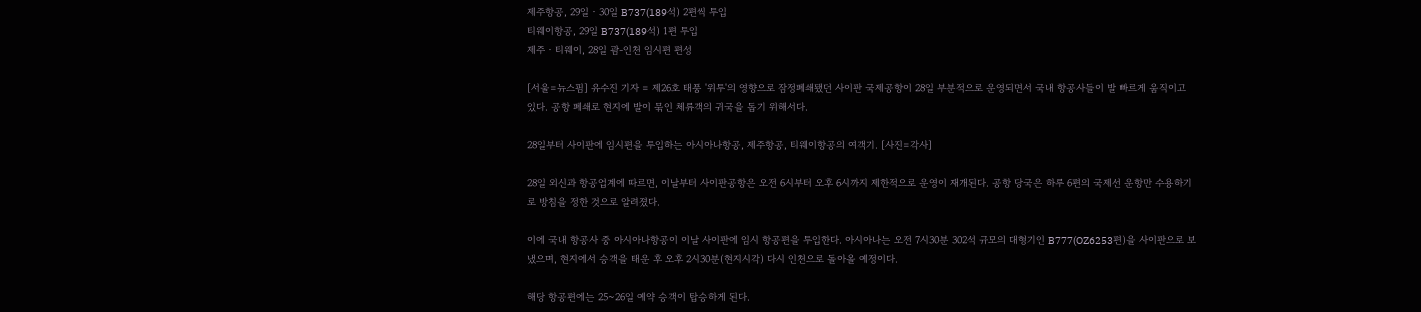제주항공, 29일‧30일 B737(189석) 2편씩 투입
티웨이항공, 29일 B737(189석) 1편 투입
제주‧티웨이, 28일 괌-인천 임시편 편성

[서울=뉴스핌] 유수진 기자 = 제26호 태풍 '위투'의 영향으로 잠정폐쇄됐던 사이판 국제공항이 28일 부분적으로 운영되면서 국내 항공사들이 발 빠르게 움직이고 있다. 공항 폐쇄로 현지에 발이 묶인 체류객의 귀국을 돕기 위해서다.

28일부터 사이판에 임시편을 투입하는 아시아나항공, 제주항공, 티웨이항공의 여객기. [사진=각사]

28일 외신과 항공업계에 따르면, 이날부터 사이판공항은 오전 6시부터 오후 6시까지 제한적으로 운영이 재개된다. 공항 당국은 하루 6편의 국제선 운항만 수용하기로 방침을 정한 것으로 알려졌다.

이에 국내 항공사 중 아시아나항공이 이날 사이판에 임시 항공편을 투입한다. 아시아나는 오전 7시30분 302석 규모의 대형기인 B777(OZ6253편)을 사이판으로 보냈으며, 현지에서 승객을 태운 후 오후 2시30분(현지시각) 다시 인천으로 돌아올 예정이다.

해당 항공편에는 25~26일 예약 승객이 탑승하게 된다.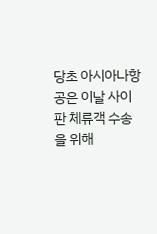당초 아시아나항공은 이날 사이판 체류객 수송을 위해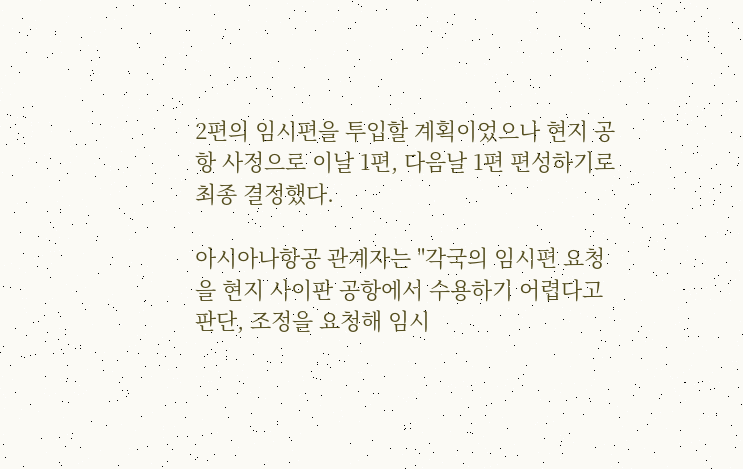2편의 임시편을 투입할 계획이었으나 현지 공항 사정으로 이날 1편, 다음날 1편 편성하기로 최종 결정했다.

아시아나항공 관계자는 "각국의 임시편 요청을 현지 사이판 공항에서 수용하기 어렵다고 판단, 조정을 요청해 임시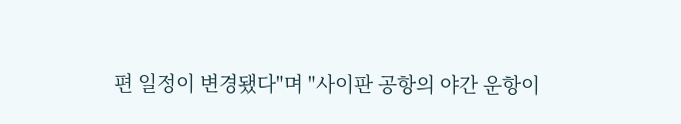편 일정이 변경됐다"며 "사이판 공항의 야간 운항이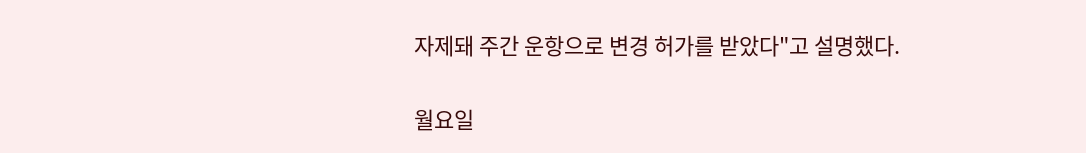자제돼 주간 운항으로 변경 허가를 받았다"고 설명했다.

월요일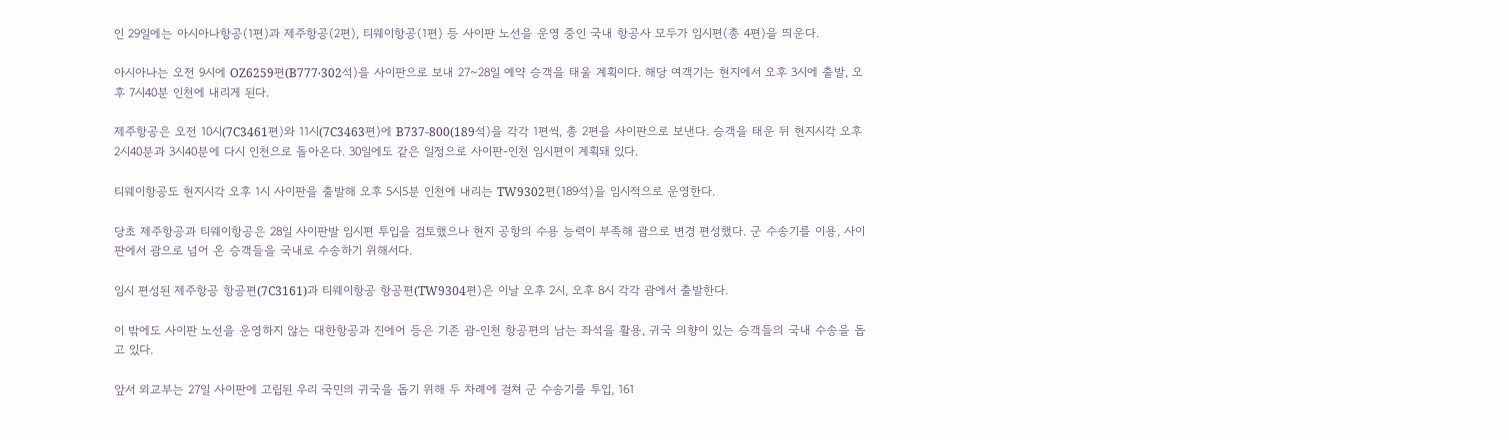인 29일에는 아시아나항공(1편)과 제주항공(2편), 티웨이항공(1편) 등 사이판 노선을 운영 중인 국내 항공사 모두가 임시편(총 4편)을 띄운다.

아시아나는 오전 9시에 OZ6259편(B777‧302석)을 사이판으로 보내 27~28일 예약 승객을 태울 계획이다. 해당 여객기는 현지에서 오후 3시에 출발, 오후 7시40분 인천에 내리게 된다.

제주항공은 오전 10시(7C3461편)와 11시(7C3463편)에 B737-800(189석)을 각각 1편씩, 총 2편을 사이판으로 보낸다. 승객을 태운 뒤 현지시각 오후 2시40분과 3시40분에 다시 인천으로 돌아온다. 30일에도 같은 일정으로 사이판-인천 임시편이 계획돼 있다.

티웨이항공도 현지시각 오후 1시 사이판을 출발해 오후 5시5분 인천에 내리는 TW9302편(189석)을 임시적으로 운영한다.

당초 제주항공과 티웨이항공은 28일 사이판발 임시편 투입을 검토했으나 현지 공항의 수용 능력이 부족해 괌으로 변경 편성했다. 군 수송기를 이용, 사이판에서 괌으로 넘어 온 승객들을 국내로 수송하기 위해서다.

임시 편성된 제주항공 항공편(7C3161)과 티웨이항공 항공편(TW9304편)은 이날 오후 2시, 오후 8시 각각 괌에서 출발한다.

이 밖에도 사이판 노선을 운영하지 않는 대한항공과 진에어 등은 기존 괌-인천 항공편의 남는 좌석을 활용, 귀국 의향이 있는 승객들의 국내 수송을 돕고 있다.

앞서 외교부는 27일 사이판에 고립된 우리 국민의 귀국을 돕기 위해 두 차례에 걸쳐 군 수송기를 투입, 161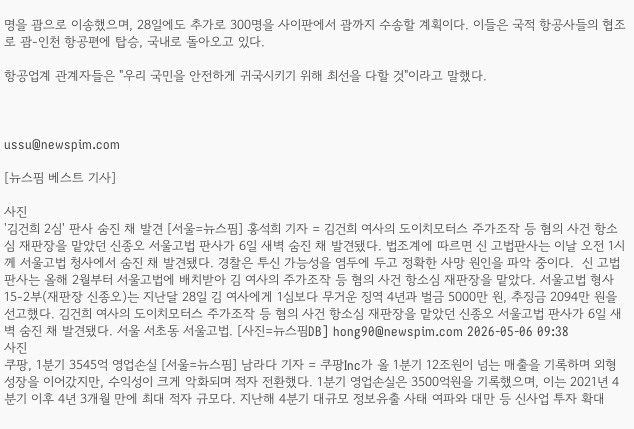명을 괌으로 이송했으며, 28일에도 추가로 300명을 사이판에서 괌까지 수송할 계획이다. 이들은 국적 항공사들의 협조로 괌-인천 항공편에 탑승, 국내로 돌아오고 있다.

항공업계 관계자들은 "우리 국민을 안전하게 귀국시키기 위해 최선을 다할 것"이라고 말했다.



ussu@newspim.com

[뉴스핌 베스트 기사]

사진
'김건희 2심' 판사 숨진 채 발견 [서울=뉴스핌] 홍석희 기자 = 김건희 여사의 도이치모터스 주가조작 등 혐의 사건 항소심 재판장을 맡았던 신종오 서울고법 판사가 6일 새벽 숨진 채 발견됐다. 법조계에 따르면 신 고법판사는 이날 오전 1시께 서울고법 청사에서 숨진 채 발견됐다. 경찰은 투신 가능성을 염두에 두고 정확한 사망 원인을 파악 중이다.  신 고법판사는 올해 2월부터 서울고법에 배치받아 김 여사의 주가조작 등 혐의 사건 항소심 재판장을 맡았다. 서울고법 형사15-2부(재판장 신종오)는 지난달 28일 김 여사에게 1심보다 무거운 징역 4년과 벌금 5000만 원, 추징금 2094만 원을 선고했다. 김건희 여사의 도이치모터스 주가조작 등 혐의 사건 항소심 재판장을 맡았던 신종오 서울고법 판사가 6일 새벽 숨진 채 발견됐다. 서울 서초동 서울고법. [사진=뉴스핌DB] hong90@newspim.com 2026-05-06 09:38
사진
쿠팡, 1분기 3545억 영업손실 [서울=뉴스핌] 남라다 기자 = 쿠팡Inc가 올 1분기 12조원이 넘는 매출을 기록하며 외형 성장을 이어갔지만, 수익성이 크게 악화되며 적자 전환했다. 1분기 영업손실은 3500억원을 기록했으며, 이는 2021년 4분기 이후 4년 3개월 만에 최대 적자 규모다. 지난해 4분기 대규모 정보유출 사태 여파와 대만 등 신사업 투자 확대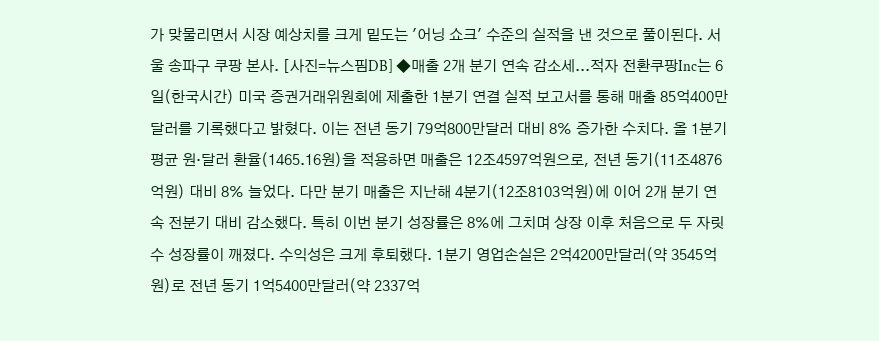가 맞물리면서 시장 예상치를 크게 밑도는 '어닝 쇼크' 수준의 실적을 낸 것으로 풀이된다. 서울 송파구 쿠팡 본사. [사진=뉴스핌DB] ◆매출 2개 분기 연속 감소세...적자 전환쿠팡Inc는 6일(한국시간) 미국 증권거래위원회에 제출한 1분기 연결 실적 보고서를 통해 매출 85억400만달러를 기록했다고 밝혔다. 이는 전년 동기 79억800만달러 대비 8% 증가한 수치다. 올 1분기 평균 원·달러 환율(1465.16원)을 적용하면 매출은 12조4597억원으로, 전년 동기(11조4876억원) 대비 8% 늘었다. 다만 분기 매출은 지난해 4분기(12조8103억원)에 이어 2개 분기 연속 전분기 대비 감소했다. 특히 이번 분기 성장률은 8%에 그치며 상장 이후 처음으로 두 자릿수 성장률이 깨졌다. 수익성은 크게 후퇴했다. 1분기 영업손실은 2억4200만달러(약 3545억원)로 전년 동기 1억5400만달러(약 2337억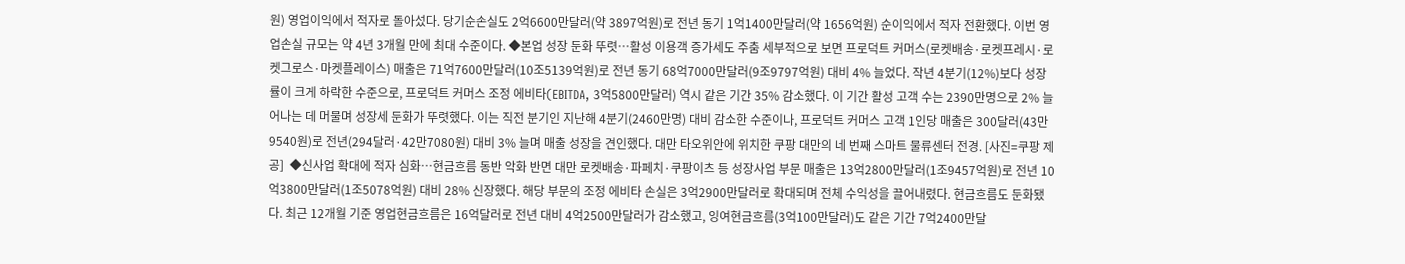원) 영업이익에서 적자로 돌아섰다. 당기순손실도 2억6600만달러(약 3897억원)로 전년 동기 1억1400만달러(약 1656억원) 순이익에서 적자 전환했다. 이번 영업손실 규모는 약 4년 3개월 만에 최대 수준이다. ◆본업 성장 둔화 뚜렷…활성 이용객 증가세도 주춤 세부적으로 보면 프로덕트 커머스(로켓배송·로켓프레시·로켓그로스·마켓플레이스) 매출은 71억7600만달러(10조5139억원)로 전년 동기 68억7000만달러(9조9797억원) 대비 4% 늘었다. 작년 4분기(12%)보다 성장률이 크게 하락한 수준으로, 프로덕트 커머스 조정 에비타(EBITDA, 3억5800만달러) 역시 같은 기간 35% 감소했다. 이 기간 활성 고객 수는 2390만명으로 2% 늘어나는 데 머물며 성장세 둔화가 뚜렷했다. 이는 직전 분기인 지난해 4분기(2460만명) 대비 감소한 수준이나, 프로덕트 커머스 고객 1인당 매출은 300달러(43만9540원)로 전년(294달러·42만7080원) 대비 3% 늘며 매출 성장을 견인했다. 대만 타오위안에 위치한 쿠팡 대만의 네 번째 스마트 물류센터 전경. [사진=쿠팡 제공]  ◆신사업 확대에 적자 심화…현금흐름 동반 악화 반면 대만 로켓배송·파페치·쿠팡이츠 등 성장사업 부문 매출은 13억2800만달러(1조9457억원)로 전년 10억3800만달러(1조5078억원) 대비 28% 신장했다. 해당 부문의 조정 에비타 손실은 3억2900만달러로 확대되며 전체 수익성을 끌어내렸다. 현금흐름도 둔화됐다. 최근 12개월 기준 영업현금흐름은 16억달러로 전년 대비 4억2500만달러가 감소했고, 잉여현금흐름(3억100만달러)도 같은 기간 7억2400만달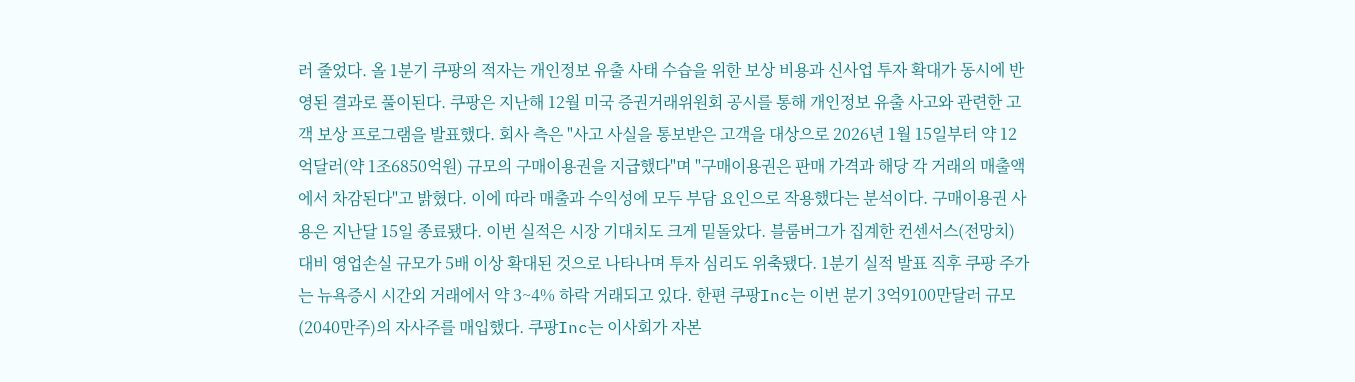러 줄었다. 올 1분기 쿠팡의 적자는 개인정보 유출 사태 수습을 위한 보상 비용과 신사업 투자 확대가 동시에 반영된 결과로 풀이된다. 쿠팡은 지난해 12월 미국 증권거래위원회 공시를 통해 개인정보 유출 사고와 관련한 고객 보상 프로그램을 발표했다. 회사 측은 "사고 사실을 통보받은 고객을 대상으로 2026년 1월 15일부터 약 12억달러(약 1조6850억원) 규모의 구매이용권을 지급했다"며 "구매이용권은 판매 가격과 해당 각 거래의 매출액에서 차감된다"고 밝혔다. 이에 따라 매출과 수익성에 모두 부담 요인으로 작용했다는 분석이다. 구매이용권 사용은 지난달 15일 종료됐다. 이번 실적은 시장 기대치도 크게 밑돌았다. 블룸버그가 집계한 컨센서스(전망치) 대비 영업손실 규모가 5배 이상 확대된 것으로 나타나며 투자 심리도 위축됐다. 1분기 실적 발표 직후 쿠팡 주가는 뉴욕증시 시간외 거래에서 약 3~4% 하락 거래되고 있다. 한편 쿠팡Inc는 이번 분기 3억9100만달러 규모(2040만주)의 자사주를 매입했다. 쿠팡Inc는 이사회가 자본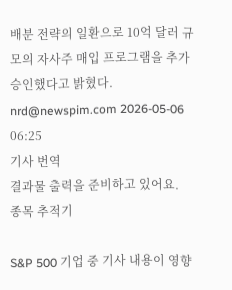배분 전략의 일환으로 10억 달러 규모의 자사주 매입 프로그램을 추가 승인했다고 밝혔다. nrd@newspim.com 2026-05-06 06:25
기사 번역
결과물 출력을 준비하고 있어요.
종목 추적기

S&P 500 기업 중 기사 내용이 영향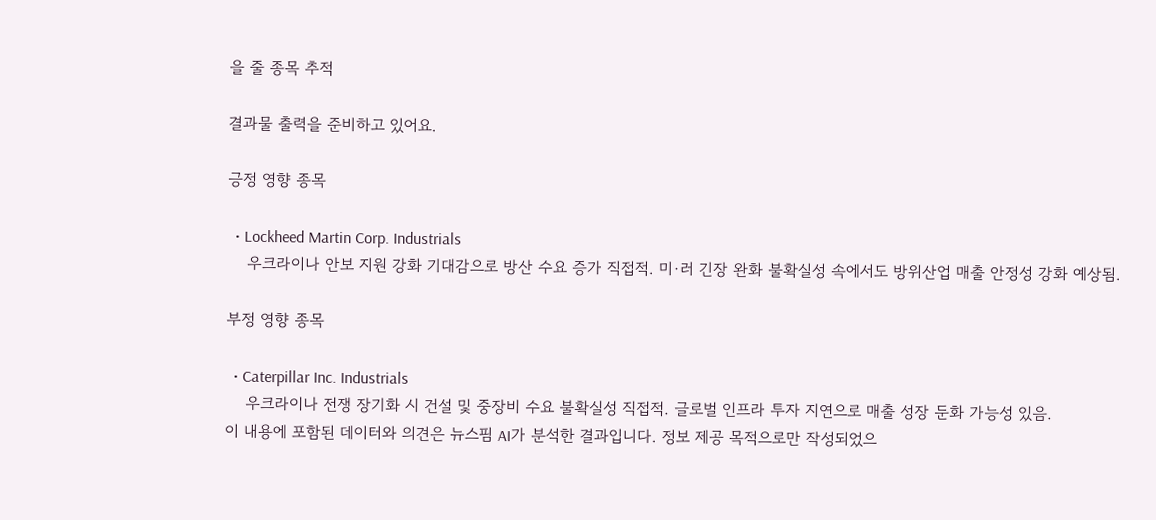을 줄 종목 추적

결과물 출력을 준비하고 있어요.

긍정 영향 종목

  • Lockheed Martin Corp. Industrials
    우크라이나 안보 지원 강화 기대감으로 방산 수요 증가 직접적. 미·러 긴장 완화 불확실성 속에서도 방위산업 매출 안정성 강화 예상됨.

부정 영향 종목

  • Caterpillar Inc. Industrials
    우크라이나 전쟁 장기화 시 건설 및 중장비 수요 불확실성 직접적. 글로벌 인프라 투자 지연으로 매출 성장 둔화 가능성 있음.
이 내용에 포함된 데이터와 의견은 뉴스핌 AI가 분석한 결과입니다. 정보 제공 목적으로만 작성되었으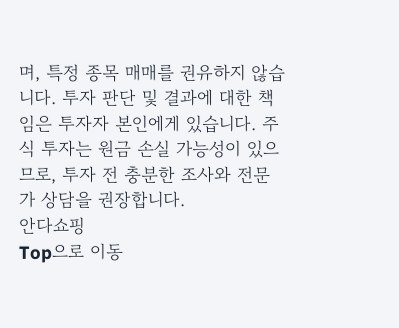며, 특정 종목 매매를 권유하지 않습니다. 투자 판단 및 결과에 대한 책임은 투자자 본인에게 있습니다. 주식 투자는 원금 손실 가능성이 있으므로, 투자 전 충분한 조사와 전문가 상담을 권장합니다.
안다쇼핑
Top으로 이동